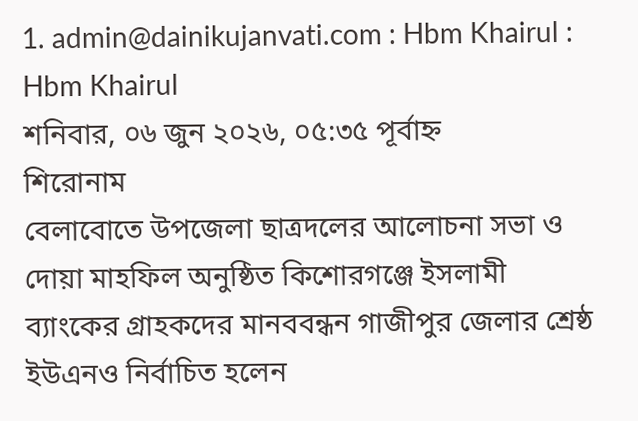1. admin@dainikujanvati.com : Hbm Khairul : Hbm Khairul
শনিবার, ০৬ জুন ২০২৬, ০৫:৩৫ পূর্বাহ্ন
শিরোনাম
বেলাবোতে উপজেলা ছাত্রদলের আলোচনা সভা ও দোয়া মাহফিল অনুষ্ঠিত কিশোরগঞ্জে ইসলামী ব্যাংকের গ্রাহকদের মানববন্ধন গাজীপুর জেলার শ্রেষ্ঠ ইউএনও নির্বাচিত হলেন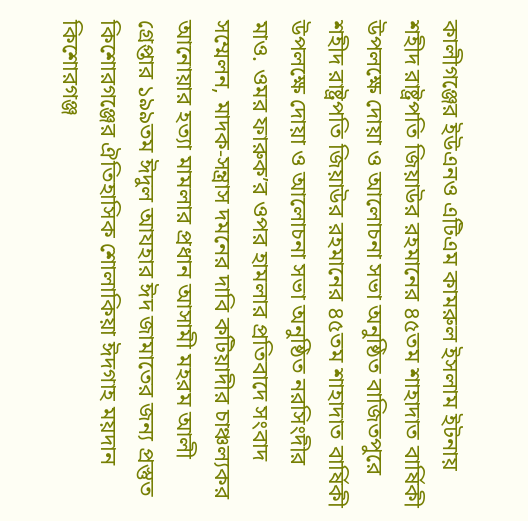কালীগঞ্জের ইউএনও এটিএম কামরুল ইসলাম ইটনায় শহীদ রাষ্ট্রপতি জিয়াউর রহমানের ৪৫তম শাহাদাত বার্ষিকী উপলক্ষে দোয়া ও আলোচনা সভা অনুষ্ঠিত বাজিতপুরে শহীদ রাষ্ট্রপতি জিয়াউর রহমানের ৪৫তম শাহাদাত বার্ষিকী উপলক্ষে দোয়া ও আলোচনা সভা অনুষ্ঠিত নরসিংদীর মাও. ওমর ফারুক’র ওপর হামলার প্রতিবাদে সংবাদ সম্মেলন, মাদক-সন্ত্রাস দমনের দাবি কটিয়াদীর চাঞ্চল্যকর আনোয়ার হত্যা মামলার প্রধান আসামী মহরম আলী গ্রেপ্তার ১৯৯তম ঈদুল আযহার ঈদ জামাতের জন্য প্রস্তুত কিশোরগঞ্জের ঐতিহাসিক শোলাকিয়া ঈদগাহ ময়দান কিশোরগঞ্জ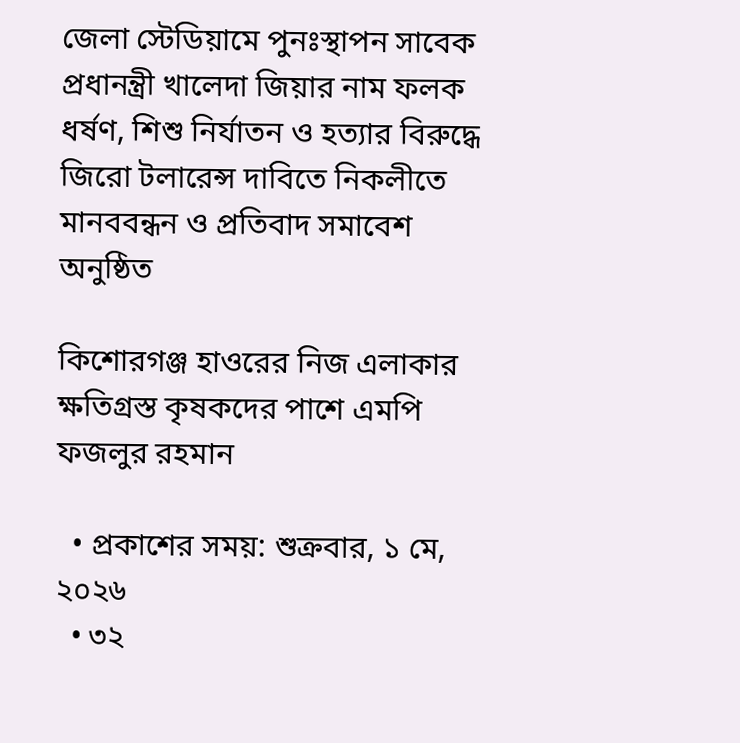জেলা স্টেডিয়ামে পুনঃস্থাপন সাবেক প্রধানন্ত্রী খালেদা জিয়ার নাম ফলক ধর্ষণ, শিশু নির্যাতন ও হত্যার বিরুদ্ধে জিরো টলারেন্স দাবিতে নিকলীতে মানববন্ধন ও প্রতিবাদ সমাবেশ অনুষ্ঠিত

কিশোরগঞ্জ হাওরের নিজ এলাকার ক্ষতিগ্রস্ত কৃষকদের পাশে এমপি ফজলুর রহমান

  • প্রকাশের সময়: শুক্রবার, ১ মে, ২০২৬
  • ৩২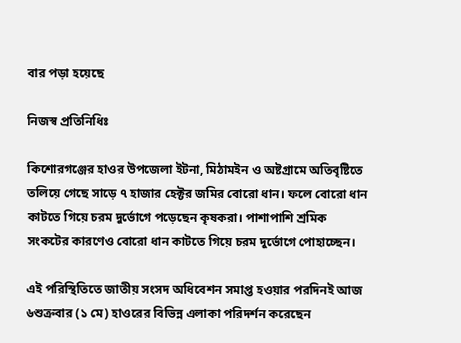বার পড়া হয়েছে

নিজস্ব প্রতিনিধিঃ

কিশোরগঞ্জের হাওর উপজেলা ইটনা, মিঠামইন ও অষ্টগ্রামে অতিবৃষ্টিতে তলিয়ে গেছে সাড়ে ৭ হাজার হেক্টর জমির বোরো ধান। ফলে বোরো ধান কাটতে গিয়ে চরম দুর্ভোগে পড়েছেন কৃষকরা। পাশাপাশি শ্রমিক সংকটের কারণেও বোরো ধান কাটতে গিয়ে চরম দুর্ভোগে পোহাচ্ছেন।

এই পরিস্থিতিতে জাতীয় সংসদ অধিবেশন সমাপ্ত হওয়ার পরদিনই আজ ৬শুক্রবার (১ মে) হাওরের বিভিন্ন এলাকা পরিদর্শন করেছেন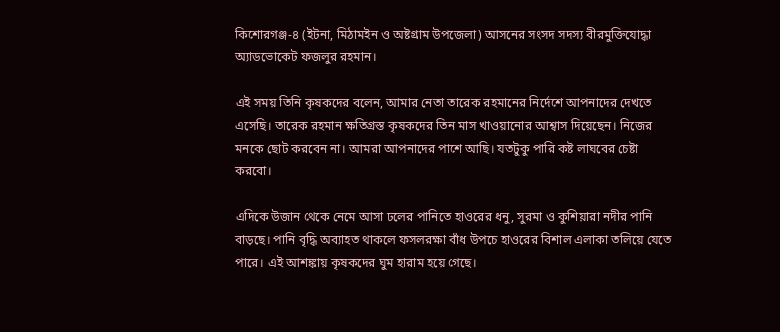কিশোরগঞ্জ-৪ (ইটনা, মিঠামইন ও অষ্টগ্রাম উপজেলা) আসনের সংসদ সদস্য বীরমুক্তিযোদ্ধা অ্যাডভোকেট ফজলুর রহমান।

এই সময় তিনি কৃষকদের বলেন, আমার নেতা তারেক রহমানের নির্দেশে আপনাদের দেখতে এসেছি। তারেক রহমান ক্ষতিগ্রস্ত কৃষকদের তিন মাস খাওয়ানোর আশ্বাস দিয়েছেন। নিজের মনকে ছোট করবেন না। আমরা আপনাদের পাশে আছি। যতটুকু পারি কষ্ট লাঘবের চেষ্টা করবো।

এদিকে উজান থেকে নেমে আসা ঢলের পানিতে হাওরের ধনু, সুরমা ও কুশিয়ারা নদীর পানি বাড়ছে। পানি বৃদ্ধি অব্যাহত থাকলে ফসলরক্ষা বাঁধ উপচে হাওরের বিশাল এলাকা তলিয়ে যেতে পারে। এই আশঙ্কায় কৃষকদের ঘুম হারাম হয়ে গেছে।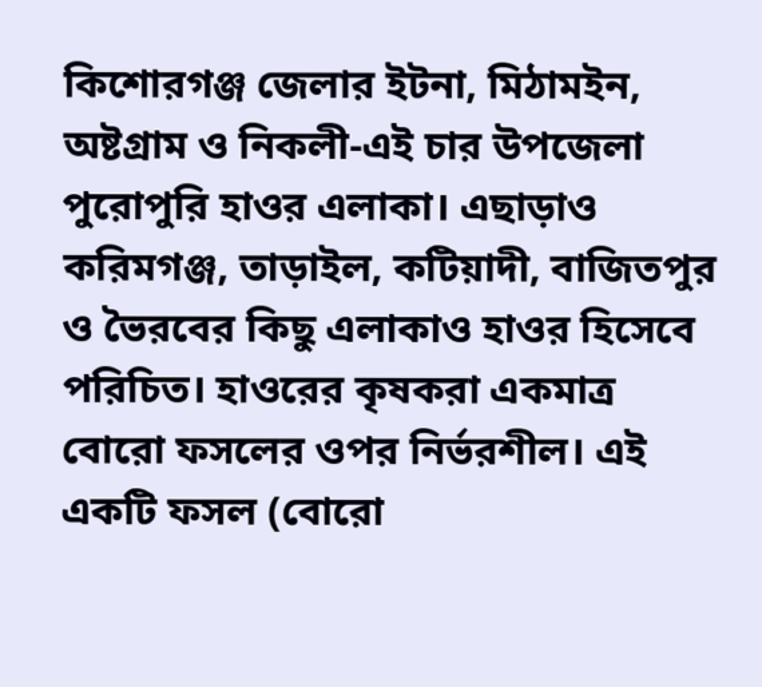কিশোরগঞ্জ জেলার ইটনা, মিঠামইন, অষ্টগ্রাম ও নিকলী-এই চার উপজেলা পুরোপুরি হাওর এলাকা। এছাড়াও করিমগঞ্জ, তাড়াইল, কটিয়াদী, বাজিতপুর ও ভৈরবের কিছু এলাকাও হাওর হিসেবে পরিচিত। হাওরের কৃষকরা একমাত্র বোরো ফসলের ওপর নির্ভরশীল। এই একটি ফসল (বোরো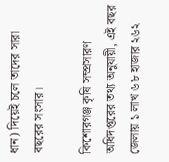ধান) দিয়েই চলে তাদের সারা বছরের সংসার।

কিশোরগঞ্জ কৃষি সম্প্রসারণ অধিদপ্তরের তথ্য অনুযায়ী, এই বছর জেলায় ১ লাখ ৬৮ হাজার ২৬২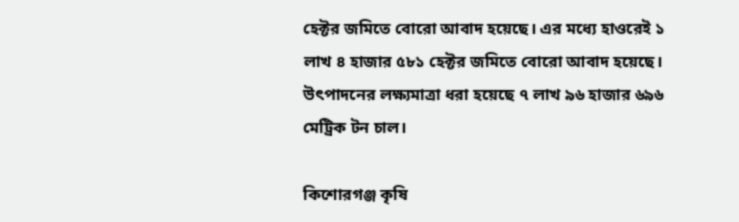হেক্টর জমিতে বোরো আবাদ হয়েছে। এর মধ্যে হাওরেই ১ লাখ ৪ হাজার ৫৮১ হেক্টর জমিতে বোরো আবাদ হয়েছে। উৎপাদনের লক্ষ্যমাত্রা ধরা হয়েছে ৭ লাখ ৯৬ হাজার ৬৯৬ মেট্রিক টন চাল।

কিশোরগঞ্জ কৃষি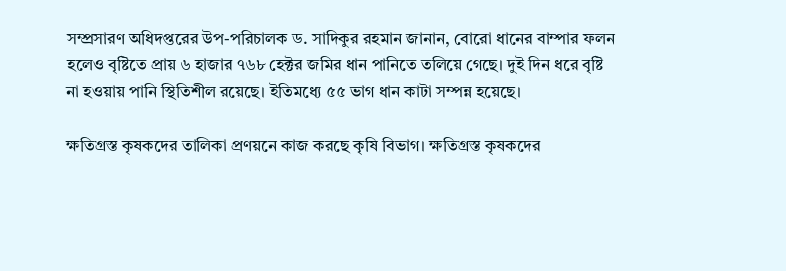সম্প্রসারণ অধিদপ্তরের উপ-পরিচালক ড. সাদিকুর রহমান জানান, বোরো ধানের বাম্পার ফলন হলেও বৃষ্টিতে প্রায় ৬ হাজার ৭৬৮ হেক্টর জমির ধান পানিতে তলিয়ে গেছে। দুই দিন ধরে বৃষ্টি না হওয়ায় পানি স্থিতিশীল রয়েছে। ইতিমধ্যে ৫৫ ভাগ ধান কাটা সম্পন্ন হয়েছে।

ক্ষতিগ্রস্ত কৃষকদের তালিকা প্রণয়নে কাজ করছে কৃষি বিভাগ। ক্ষতিগ্রস্ত কৃষকদের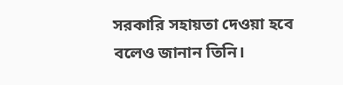সরকারি সহায়তা দেওয়া হবে বলেও জানান তিনি।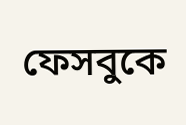ফেসবুকে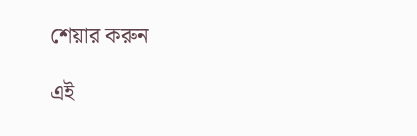শেয়ার করুন

এই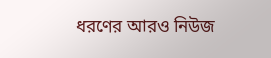ধরণের আরও নিউজ